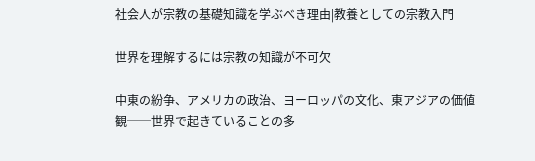社会人が宗教の基礎知識を学ぶべき理由|教養としての宗教入門

世界を理解するには宗教の知識が不可欠

中東の紛争、アメリカの政治、ヨーロッパの文化、東アジアの価値観──世界で起きていることの多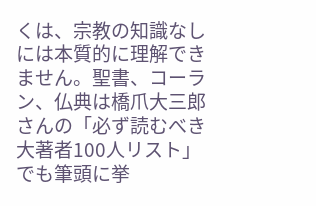くは、宗教の知識なしには本質的に理解できません。聖書、コーラン、仏典は橋爪大三郎さんの「必ず読むべき大著者100人リスト」でも筆頭に挙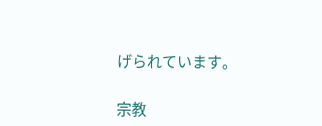げられています。

宗教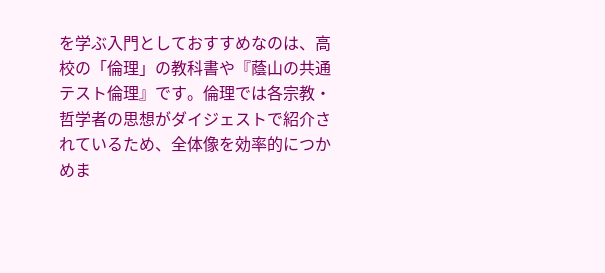を学ぶ入門としておすすめなのは、高校の「倫理」の教科書や『蔭山の共通テスト倫理』です。倫理では各宗教・哲学者の思想がダイジェストで紹介されているため、全体像を効率的につかめま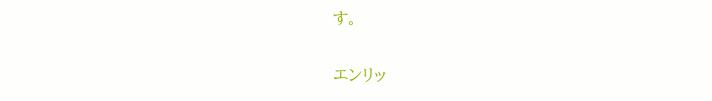す。

エンリッ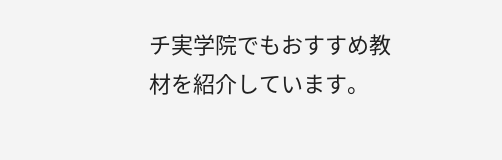チ実学院でもおすすめ教材を紹介しています。